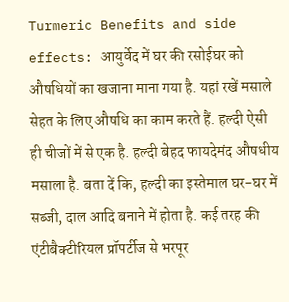Turmeric Benefits and side effects: आयुर्वेद में घर की रसोईघर को औषधियों का खजाना माना गया है. यहां रखें मसाले सेहत के लिए औषधि का काम करते हैं. हल्दी ऐसी ही चीजों में से एक है. हल्दी बेहद फायदेमंद औषधीय मसाला है. बता दें कि, हल्दी का इस्तेमाल घर-घर में सब्जी, दाल आदि बनाने में होता है. कई तरह की एंटीबैक्टीरियल प्रॉपर्टीज से भरपूर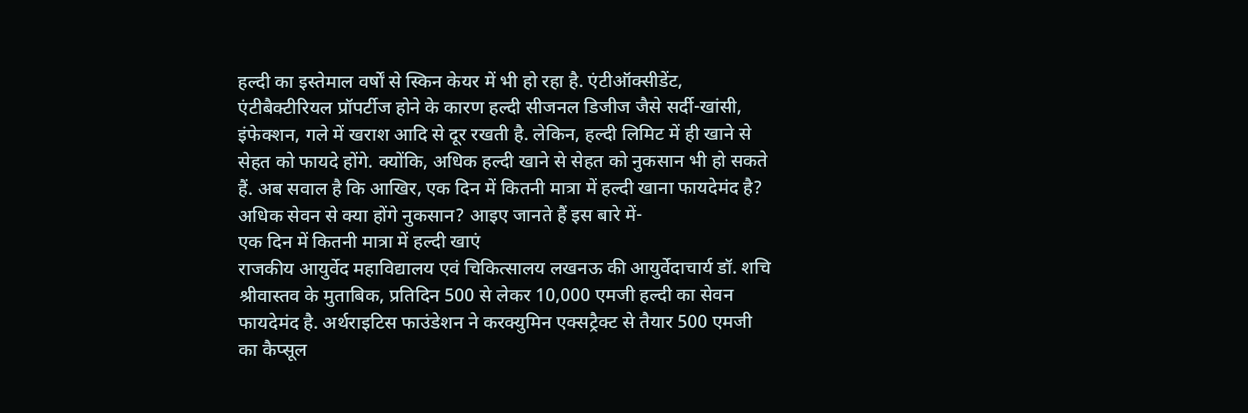हल्दी का इस्तेमाल वर्षों से स्किन केयर में भी हो रहा है. एंटीऑक्सीडेंट, एंटीबैक्टीरियल प्रॉपर्टीज होने के कारण हल्दी सीजनल डिजीज जैसे सर्दी-खांसी, इंफेक्शन, गले में खराश आदि से दूर रखती है. लेकिन, हल्दी लिमिट में ही खाने से सेहत को फायदे होंगे. क्योंकि, अधिक हल्दी खाने से सेहत को नुकसान भी हो सकते हैं. अब सवाल है कि आखिर, एक दिन में कितनी मात्रा में हल्दी खाना फायदेमंद है? अधिक सेवन से क्या होंगे नुकसान? आइए जानते हैं इस बारे में-
एक दिन में कितनी मात्रा में हल्दी खाएं
राजकीय आयुर्वेद महाविद्यालय एवं चिकित्सालय लखनऊ की आयुर्वेदाचार्य डॉ. शचि श्रीवास्तव के मुताबिक, प्रतिदिन 500 से लेकर 10,000 एमजी हल्दी का सेवन फायदेमंद है. अर्थराइटिस फाउंडेशन ने करक्युमिन एक्सट्रैक्ट से तैयार 500 एमजी का कैप्सूल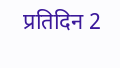प्रतिदिन 2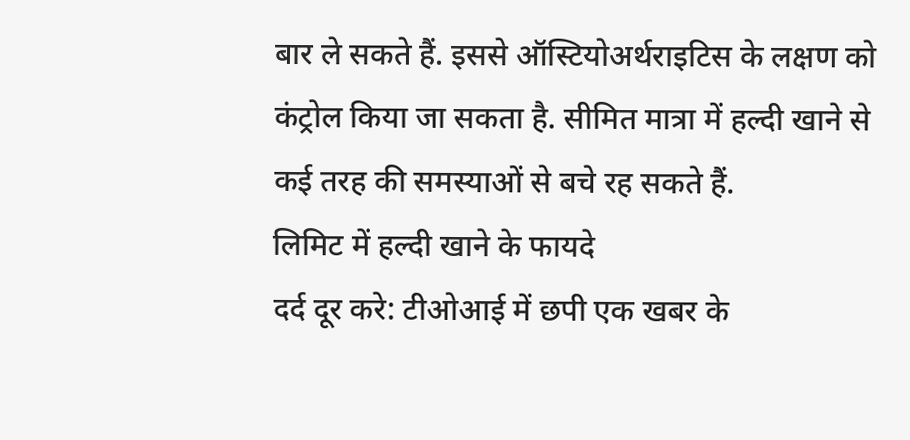बार ले सकते हैं. इससे ऑस्टियोअर्थराइटिस के लक्षण को कंट्रोल किया जा सकता है. सीमित मात्रा में हल्दी खाने से कई तरह की समस्याओं से बचे रह सकते हैं.
लिमिट में हल्दी खाने के फायदे
दर्द दूर करे: टीओआई में छपी एक खबर के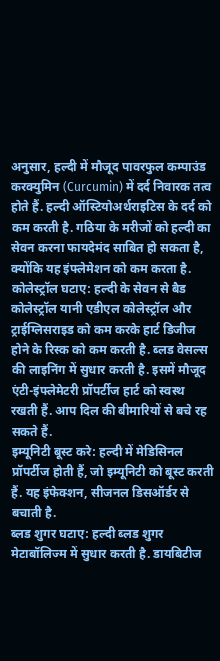अनुसार, हल्दी में मौजूद पावरफुल कम्पाउंड करक्युमिन (Curcumin) में दर्द निवारक तत्व होते हैं. हल्दी ऑस्टियोअर्थराइटिस के दर्द को कम करती है. गठिया के मरीजों को हल्दी का सेवन करना फायदेमंद साबित हो सकता है, क्योंकि यह इंफ्लेमेशन को कम करता है.
कोलेस्ट्रॉल घटाए: हल्दी के सेवन से बैड कोलेस्ट्रॉल यानी एडीएल कोलेस्ट्रॉल और ट्राईग्लिसराइड को कम करके हार्ट डिजीज होने के रिस्क को कम करती है. ब्लड वेसल्स की लाइनिंग में सुधार करती है. इसमें मौजूद एंटी-इंफ्लेमेटरी प्रॉपर्टीज हार्ट को स्वस्थ रखती हैं. आप दिल की बीमारियों से बचे रह सकते हैं.
इम्यूनिटी बूस्ट करे: हल्दी में मेडिसिनल प्रॉपर्टीज होती हैं, जो इम्यूनिटी को बूस्ट करती हैं. यह इंफेक्शन, सीजनल डिसऑर्डर से बचाती है.
ब्लड शुगर घटाए: हल्दी ब्लड शुगर मेटाबॉलिज्म में सुधार करती है. डायबिटीज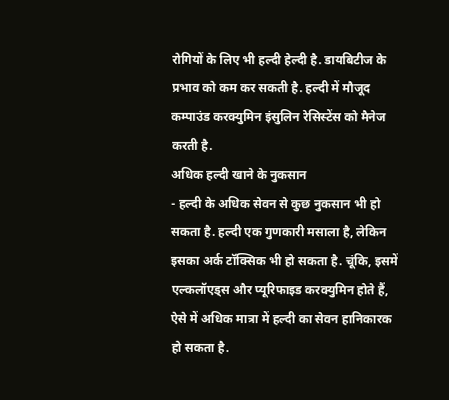रोगियों के लिए भी हल्दी हेल्दी है. डायबिटीज के प्रभाव को कम कर सकती है. हल्दी में मौजूद कम्पाउंड करक्युमिन इंसुलिन रेसिस्टेंस को मैनेज करती है.
अधिक हल्दी खाने के नुकसान
- हल्दी के अधिक सेवन से कुछ नुकसान भी हो सकता है. हल्दी एक गुणकारी मसाला है, लेकिन इसका अर्क टॉक्सिक भी हो सकता है. चूंकि, इसमें एल्कलॉएड्स और प्यूरिफाइड करक्युमिन होते हैं, ऐसे में अधिक मात्रा में हल्दी का सेवन हानिकारक हो सकता है.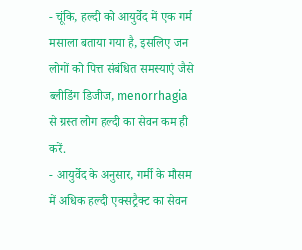- चूंकि, हल्दी को आयुर्वेद में एक गर्म मसाला बताया गया है, इसलिए जन लोगों को पित्त संबंधित समस्याएं जैसे ब्लीडिंग डिजीज, menorrhagia से ग्रस्त लोग हल्दी का सेवन कम ही करें.
- आयुर्वेद के अनुसार, गर्मी के मौसम में अधिक हल्दी एक्सट्रैक्ट का सेवन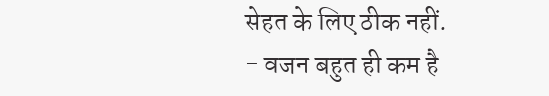सेहत के लिए ठीक नहीं.
- वजन बहुत ही कम है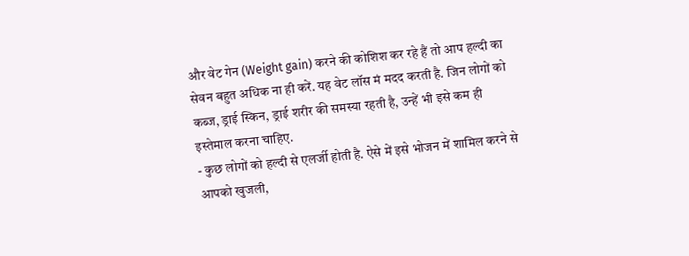और वेट गेन (Weight gain) करने की कोशिश कर रहे हैं तो आप हल्दी का सेवन बहुत अधिक ना ही करें. यह वेट लॉस मं मदद करती है. जिन लोगों को कब्ज, ड्राई स्किन, ड्राई शरीर की समस्या रहती है, उन्हें भी इसे कम ही इस्तेमाल करना चाहिए.
- कुछ लोगों को हल्दी से एलर्जी होती है. ऐसे में इसे भोजन में शामिल करने से आपको खुजली,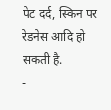पेट दर्द, स्किन पर रेडनेस आदि हो सकती है.
-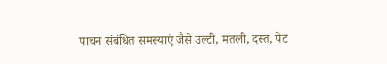पाचन संबंधित समस्याएं जैसे उल्टी, मतली, दस्त, पेट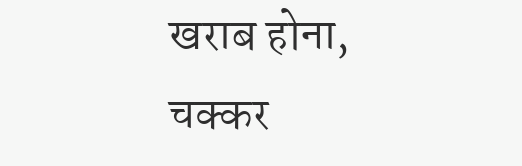खराब होना, चक्कर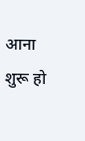आना शुरू हो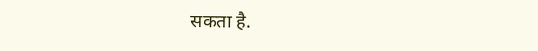सकता है.